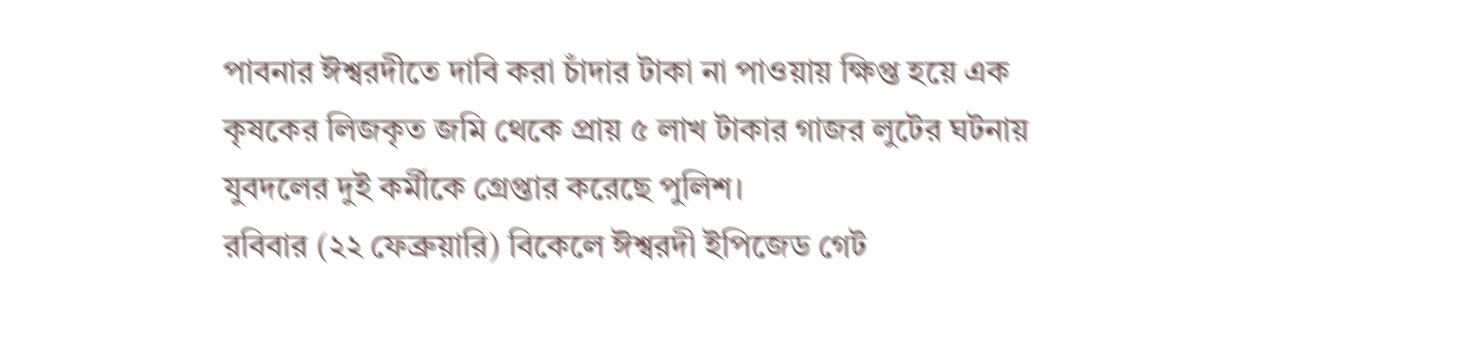পাবনার ঈশ্বরদীতে দাবি করা চাঁদার টাকা না পাওয়ায় ক্ষিপ্ত হয়ে এক কৃষকের লিজকৃত জমি থেকে প্রায় ৫ লাখ টাকার গাজর লুটের ঘটনায় যুবদলের দুই কর্মীকে গ্রেপ্তার করেছে পুলিশ।
রবিবার (২২ ফেব্রুয়ারি) বিকেলে ঈশ্বরদী ইপিজেড গেট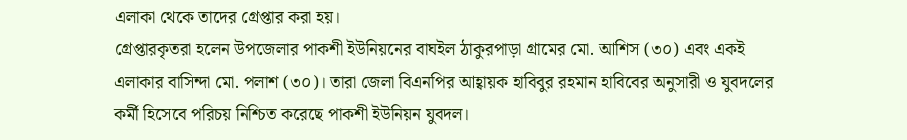এলাকা থেকে তাদের গ্রেপ্তার করা হয়।
গ্রেপ্তারকৃতরা হলেন উপজেলার পাকশী ইউনিয়নের বাঘইল ঠাকুরপাড়া গ্রামের মো. আশিস (৩০) এবং একই এলাকার বাসিন্দা মো. পলাশ (৩০)। তারা জেলা বিএনপির আহ্বায়ক হাবিবুর রহমান হাবিবের অনুসারী ও যুবদলের কর্মী হিসেবে পরিচয় নিশ্চিত করেছে পাকশী ইউনিয়ন যুবদল।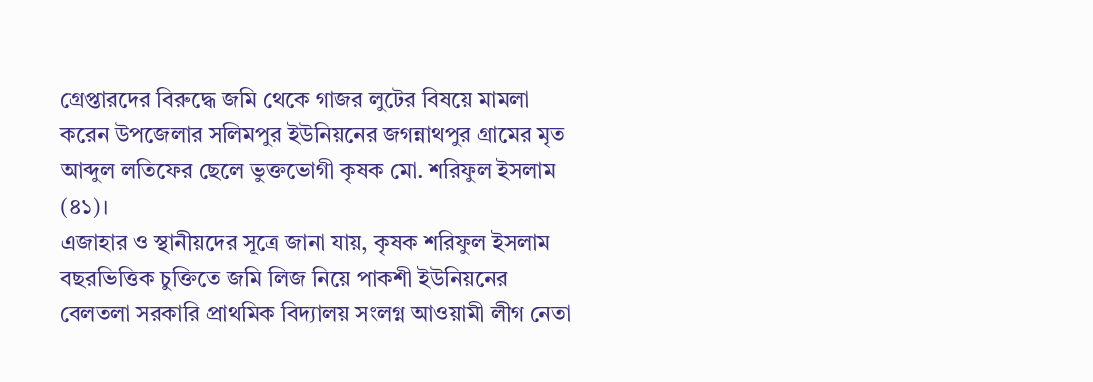গ্রেপ্তারদের বিরুদ্ধে জমি থেকে গাজর লুটের বিষয়ে মামলা করেন উপজেলার সলিমপুর ইউনিয়নের জগন্নাথপুর গ্রামের মৃত আব্দুল লতিফের ছেলে ভুক্তভোগী কৃষক মো. শরিফুল ইসলাম (৪১)।
এজাহার ও স্থানীয়দের সূত্রে জানা যায়, কৃষক শরিফুল ইসলাম বছরভিত্তিক চুক্তিতে জমি লিজ নিয়ে পাকশী ইউনিয়নের বেলতলা সরকারি প্রাথমিক বিদ্যালয় সংলগ্ন আওয়ামী লীগ নেতা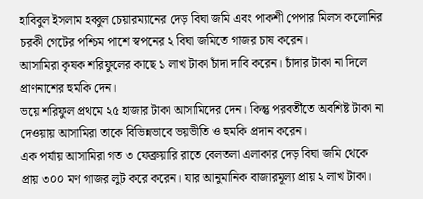হাবিবুল ইসলাম হব্বুল চেয়ারম্যানের দেড় বিঘা জমি এবং পাকশী পেপার মিলস কলোনির চরকী গেটের পশ্চিম পাশে স্বপনের ২ বিঘা জমিতে গাজর চাষ করেন।
আসামিরা কৃষক শরিফুলের কাছে ১ লাখ টাকা চাঁদা দাবি করেন। চাঁদার টাকা না দিলে প্রাণনাশের হুমকি দেন।
ভয়ে শরিফুল প্রথমে ২৫ হাজার টাকা আসামিদের দেন। কিন্তু পরবর্তীতে অবশিষ্ট টাকা না দেওয়ায় আসামিরা তাকে বিভিন্নভাবে ভয়ভীতি ও হুমকি প্রদান করেন।
এক পর্যায় আসামিরা গত ৩ ফেব্রুয়ারি রাতে বেলতলা এলাকার দেড় বিঘা জমি থেকে প্রায় ৩০০ মণ গাজর লুট করে করেন। যার আনুমানিক বাজারমূল্য প্রায় ২ লাখ টাকা।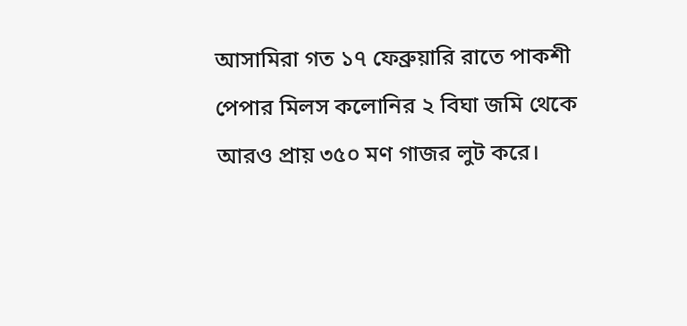আসামিরা গত ১৭ ফেব্রুয়ারি রাতে পাকশী পেপার মিলস কলোনির ২ বিঘা জমি থেকে আরও প্রায় ৩৫০ মণ গাজর লুট করে।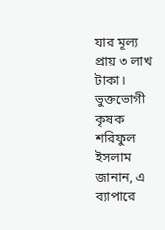যার মূল্য প্রায় ৩ লাখ টাকা।
ভুক্তভোগী কৃষক শরিফুল ইসলাম জানান, এ ব্যাপারে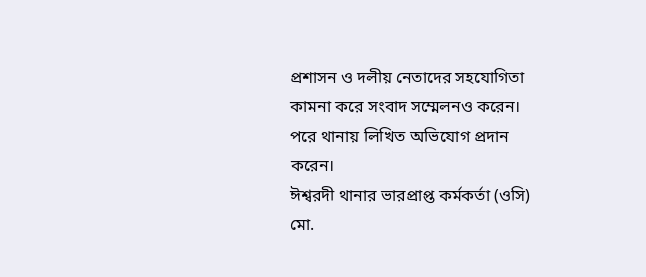প্রশাসন ও দলীয় নেতাদের সহযোগিতা কামনা করে সংবাদ সম্মেলনও করেন। পরে থানায় লিখিত অভিযোগ প্রদান করেন।
ঈশ্বরদী থানার ভারপ্রাপ্ত কর্মকর্তা (ওসি) মো.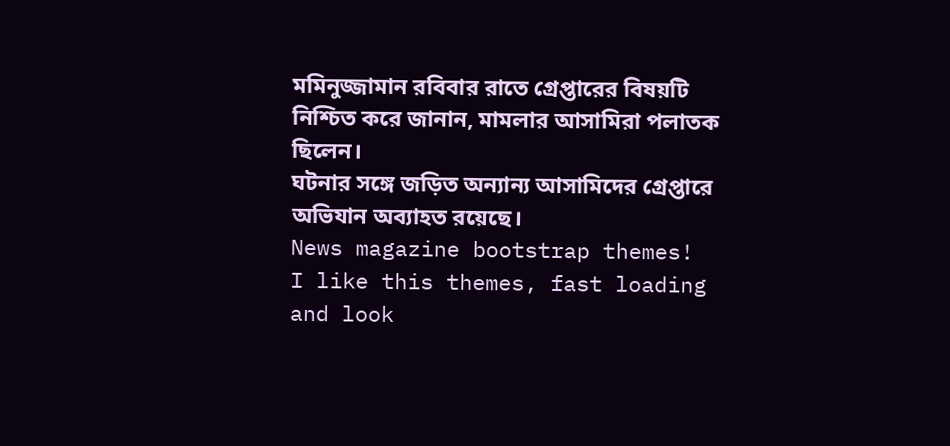মমিনুজ্জামান রবিবার রাতে গ্রেপ্তারের বিষয়টি নিশ্চিত করে জানান, মামলার আসামিরা পলাতক ছিলেন।
ঘটনার সঙ্গে জড়িত অন্যান্য আসামিদের গ্রেপ্তারে অভিযান অব্যাহত রয়েছে।
News magazine bootstrap themes!
I like this themes, fast loading and look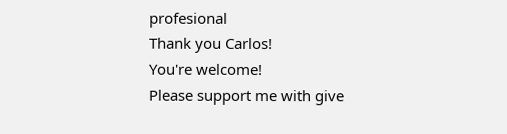profesional
Thank you Carlos!
You're welcome!
Please support me with give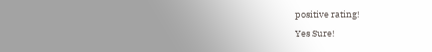positive rating!
Yes Sure!